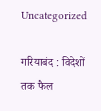Uncategorized

गरियाबंद : विदेशों तक फैल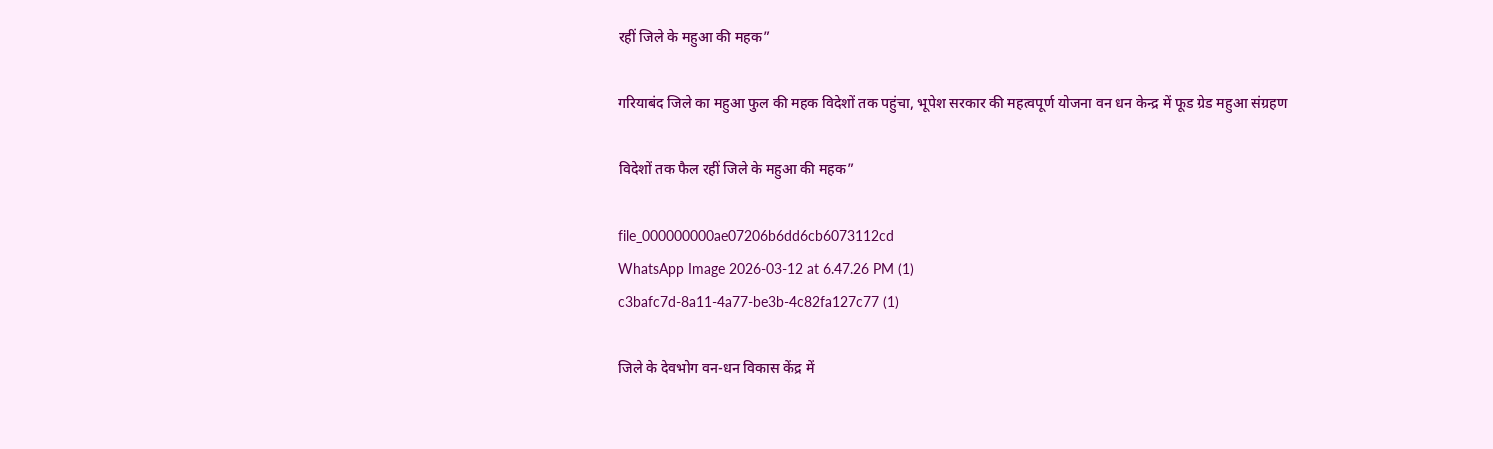रहीं जिले के महुआ की महक”

गरियाबंद जिले का महुआ फुल की महक विदेशों तक पहुंचा, भूपेश सरकार की महत्वपूर्ण योजना वन धन केन्द्र में फूड ग्रेड महुआ संग्रहण

विदेशों तक फैल रहीं जिले के महुआ की महक”

file_000000000ae07206b6dd6cb6073112cd
WhatsApp Image 2026-03-12 at 6.47.26 PM (1)
c3bafc7d-8a11-4a77-be3b-4c82fa127c77 (1)

जिले के देवभोग वन-धन विकास केंद्र में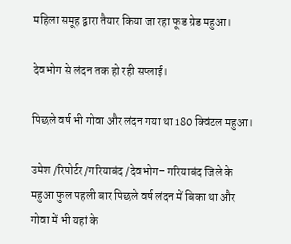महिला समूह द्वारा तैयार किया जा रहा फूड ग्रेड महुआ।

देवभोग से लंदन तक हो रही सप्लाई।

पिछले वर्ष भी गोवा और लंदन गया था 180 क्विंटल महुआ।

उमेश /रिपोर्टर /गरियाबंद /देवभोग– गरियाबंद जिले के महुआ फुल पहली बार पिछले वर्ष लंदन में बिका था और गोवा में भी यहां के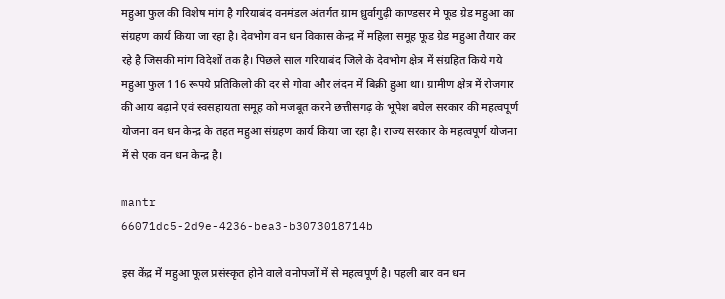महुआ फुल की विशेष मांग है गरियाबंद वनमंडल अंतर्गत ग्राम ध्रुर्वागुढ़ी काण्डसर मे फूड ग्रेड महुआ का संग्रहण कार्य किया जा रहा है। देवभोग वन धन विकास केन्द्र में महिला समूह फूड ग्रेड महुआ तैयार कर रहे है जिसकी मांग विदेशों तक है। पिछले साल गरियाबंद जिले के देवभोग क्षेत्र में संग्रहित किये गये महुआ फुल 116 रूपये प्रतिकिलो की दर से गोवा और लंदन में बिक्री हुआ था। ग्रामीण क्षेत्र में रोजगार की आय बढ़ाने एवं स्वसहायता समूह को मजबूत करने छत्तीसगढ़ के भूपेश बघेल सरकार की महत्वपूर्ण योजना वन धन केन्द्र के तहत महुआ संग्रहण कार्य किया जा रहा है। राज्य सरकार के महत्वपूर्ण योजना में से एक वन धन केन्द्र है।

mantr
66071dc5-2d9e-4236-bea3-b3073018714b

इस केंद्र में महुआ फूल प्रसंस्कृत होने वाले वनोपजों में से महत्वपूर्ण है। पहली बार वन धन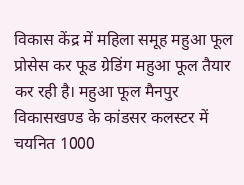विकास केंद्र में महिला समूह महुआ फूल प्रोसेस कर फूड ग्रेडिंग महुआ फूल तैयार कर रही है। महुआ फूल मैनपुर विकासखण्ड के कांडसर कलस्टर में चयनित 1000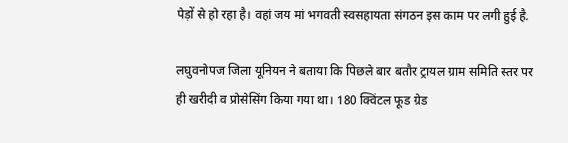पेड़ों से हो रहा है। वहां जय मां भगवती स्वसहायता संगठन इस काम पर लगी हुई है.

लघुवनोपज जिला यूनियन ने बताया कि पिछले बार बतौर ट्रायल ग्राम समिति स्तर पर ही खरीदी व प्रोसेसिंग किया गया था। 180 क्विंटल फूड ग्रेड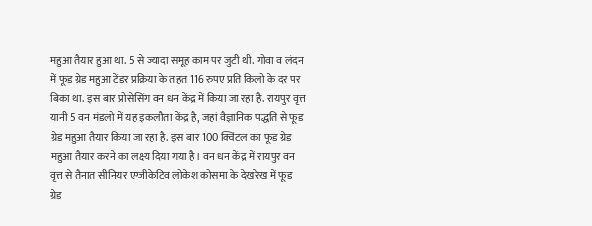महुआ तैयार हुआ था. 5 से ज्यादा समूह काम पर जुटी थी. गोवा व लंदन में फूड ग्रेड महुआ टेंडर प्रक्रिया के तहत 116 रुपए प्रति किलो के दर पर बिका था. इस बार प्रोसेसिंग वन धन केंद्र में किया जा रहा है. रायपुर वृत्त यानी 5 वन मंडलो में यह इकलौता केंद्र है, जहां वैज्ञानिक पद्धति से फूड ग्रेड महुआ तैयार किया जा रहा है. इस बार 100 क्विंटल का फूड ग्रेड महुआ तैयार करने का लक्ष्य दिया गया है। वन धन केंद्र में रायपुर वन वृत्त से तैनात सीनियर एग्जीकेटिव लोकेश कोसमा के देखरेख में फूड ग्रेड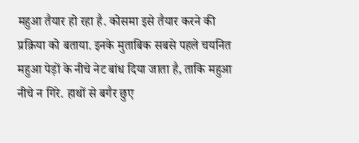महुआ तैयार हो रहा है. कोसमा इसे तैयार करने की प्रक्रिया को बताया. इनके मुताबिक सबसे पहले चयनित महुआ पेड़ों के नीचे नेट बांध दिया जाता है, ताकि महुआ नीचे न गिरे. हाथों से बगैर छुए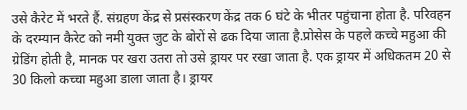उसे कैरेट में भरते हैं. संग्रहण केंद्र से प्रसंस्करण केंद्र तक 6 घंटे के भीतर पहुंचाना होता है. परिवहन के दरम्यान कैरेट को नमी युक्त जुट के बोरों से ढक दिया जाता है.प्रोसेस के पहले कच्चे महुआ की ग्रेडिंग होती है, मानक पर खरा उतरा तो उसे ड्रायर पर रखा जाता है. एक ड्रायर में अधिकतम 20 से 30 किलो कच्चा महुआ डाला जाता है। ड्रायर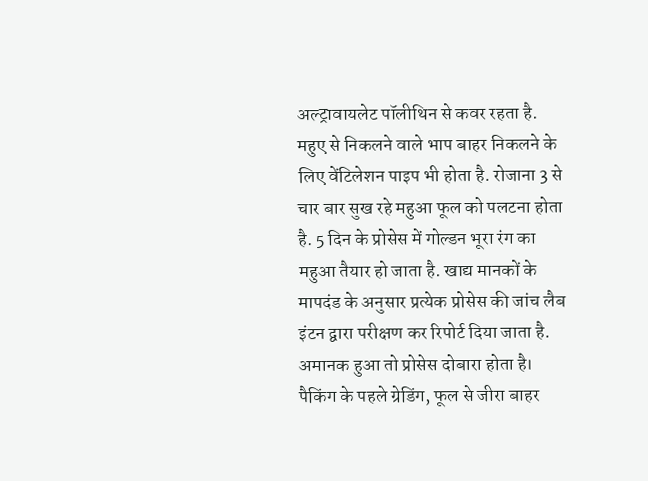अल्ट्रावायलेट पॉलीथिन से कवर रहता है. महुए से निकलने वाले भाप बाहर निकलने के लिए वेंटिलेशन पाइप भी होता है. रोजाना 3 से चार बार सुख रहे महुआ फूल को पलटना होता है. 5 दिन के प्रोसेस में गोल्डन भूरा रंग का महुआ तैयार हो जाता है. खाद्य मानकों के मापदंड के अनुसार प्रत्येक प्रोसेस की जांच लैब इंटन द्वारा परीक्षण कर रिपोर्ट दिया जाता है. अमानक हुआ तो प्रोसेस दोबारा होता है। पैकिंग के पहले ग्रेडिंग, फूल से जीरा बाहर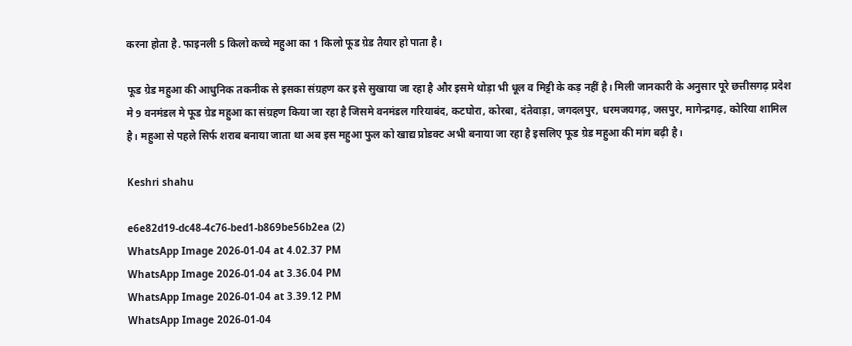करना होता है. फाइनली 5 किलो कच्चे महुआ का 1 किलो फूड ग्रेड तैयार हो पाता है।

फूड ग्रेड महुआ की आधुनिक तकनीक से इसका संग्रहण कर इसे सुखाया जा रहा है और इसमे थोड़ा भी धूल व मिट्टी के कड़ नहीं है। मिली जानकारी के अनुसार पूरे छत्तीसगढ़ प्रदेश मे 9 वनमंडल मे फूड ग्रेड महुआ का संग्रहण किया जा रहा है जिसमे वनमंडल गरियाबंद, कटघोरा, कोरबा, दंतेवाड़ा, जगदलपुर, धरमजयगढ़, जसपुर, मागेन्द्रगढ़, कोरिया शामिल है। महुआ से पहले सिर्फ शराब बनाया जाता था अब इस महुआ फुल को खाद्य प्रोडक्ट अभी बनाया जा रहा है इसलिए फूड ग्रेड महुआ की मांग बढ़ी है।

Keshri shahu

e6e82d19-dc48-4c76-bed1-b869be56b2ea (2)
WhatsApp Image 2026-01-04 at 4.02.37 PM
WhatsApp Image 2026-01-04 at 3.36.04 PM
WhatsApp Image 2026-01-04 at 3.39.12 PM
WhatsApp Image 2026-01-04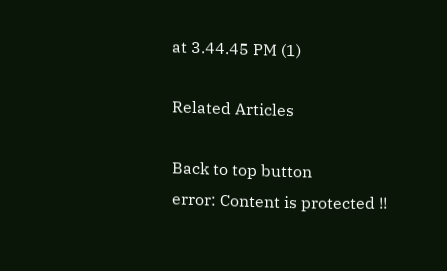at 3.44.45 PM (1)

Related Articles

Back to top button
error: Content is protected !!